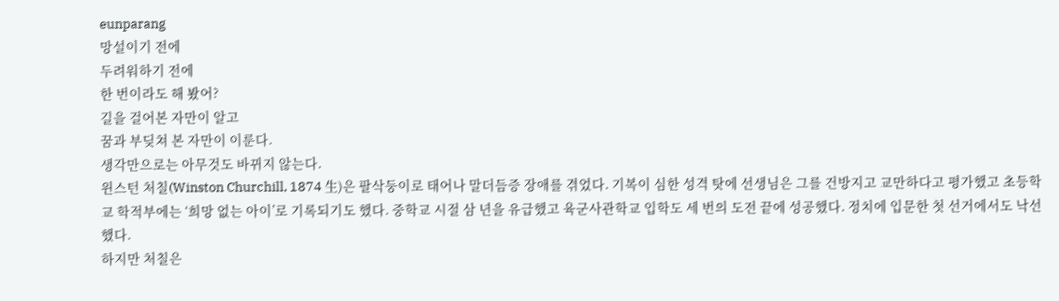eunparang
망설이기 전에
두려워하기 전에
한 번이라도 해 봤어?
길을 걸어본 자만이 알고
꿈과 부딪쳐 본 자만이 이룬다.
생각만으로는 아무것도 바뀌지 않는다.
윈스턴 처칠(Winston Churchill, 1874 生)은 팔삭둥이로 태어나 말더듬증 장애를 겪었다. 기복이 심한 성격 탓에 선생님은 그를 건방지고 교만하다고 평가했고 초등학교 학적부에는 ‘희망 없는 아이’로 기록되기도 했다. 중학교 시절 삼 년을 유급했고 육군사관학교 입학도 세 번의 도전 끝에 성공했다. 정치에 입문한 첫 선거에서도 낙선했다.
하지만 처칠은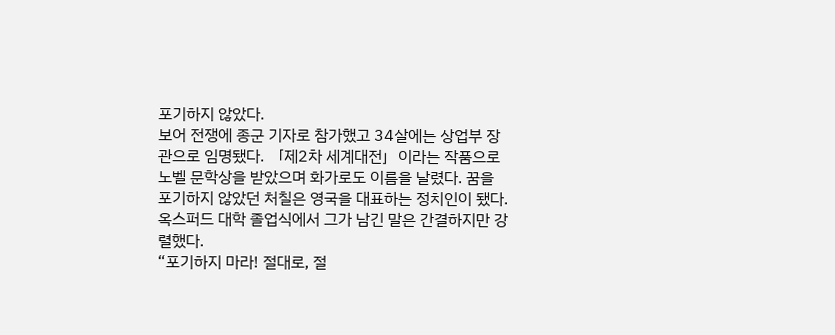포기하지 않았다.
보어 전쟁에 종군 기자로 참가했고 34살에는 상업부 장관으로 임명됐다. 「제2차 세계대전」이라는 작품으로 노벨 문학상을 받았으며 화가로도 이름을 날렸다. 꿈을 포기하지 않았던 처칠은 영국을 대표하는 정치인이 됐다. 옥스퍼드 대학 졸업식에서 그가 남긴 말은 간결하지만 강렬했다.
“포기하지 마라! 절대로, 절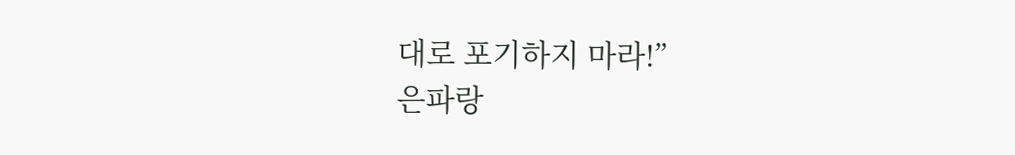대로 포기하지 마라!”
은파랑